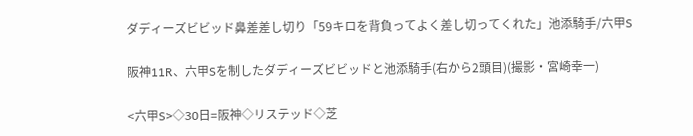ダディーズビビッド鼻差差し切り「59キロを背負ってよく差し切ってくれた」池添騎手/六甲S

阪神11R、六甲Sを制したダディーズビビッドと池添騎手(右から2頭目)(撮影・宮崎幸一)

<六甲S>◇30日=阪神◇リステッド◇芝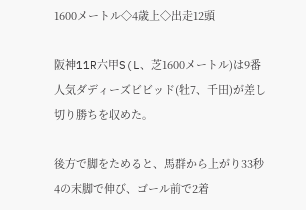1600メートル◇4歳上◇出走12頭

阪神11R六甲S(L、芝1600メートル)は9番人気ダディーズビビッド(牡7、千田)が差し切り勝ちを収めた。

後方で脚をためると、馬群から上がり33秒4の末脚で伸び、ゴール前で2着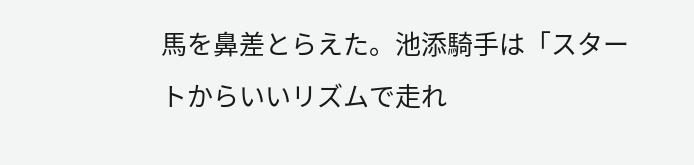馬を鼻差とらえた。池添騎手は「スタートからいいリズムで走れ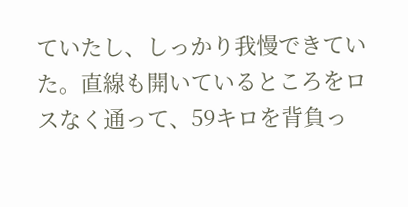ていたし、しっかり我慢できていた。直線も開いているところをロスなく通って、59キロを背負っ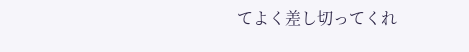てよく差し切ってくれ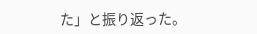た」と振り返った。